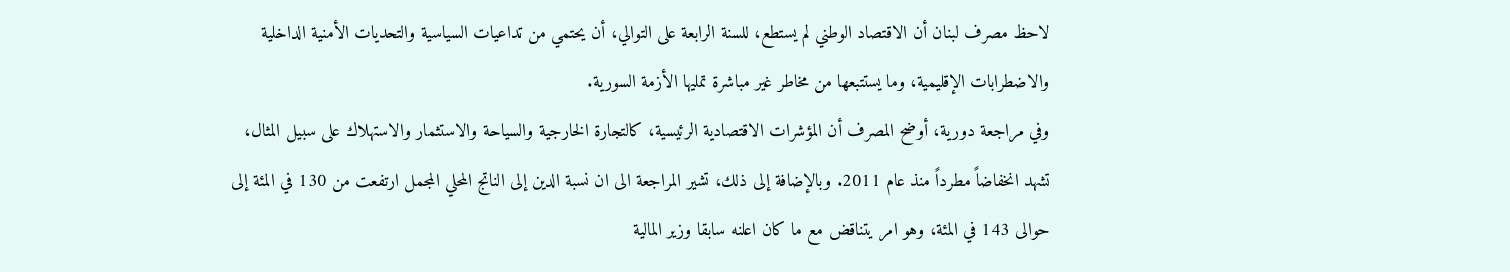لاحظ مصرف لبنان أن الاقتصاد الوطني لم يستطع، للسنة الرابعة على التوالي، أن يحتمي من تداعيات السياسية والتحديات الأمنية الداخلية والاضطرابات الإقليمية، وما يستتبعها من مخاطر غير مباشرة تمليها الأزمة السورية.
وفي مراجعة دورية، أوضح المصرف أن المؤشرات الاقتصادية الرئيسية، كالتجارة الخارجية والسياحة والاستثمار والاستهلاك على سبيل المثال، تشهد انخفاضاً مطرداً منذ عام 2011. وبالإضافة إلى ذلك، تشير المراجعة الى ان نسبة الدين إلى الناتج المحلي المجمل ارتفعت من 130 في المئة إلى حوالى 143 في المئة، وهو امر يتناقض مع ما كان اعلنه سابقا وزير المالية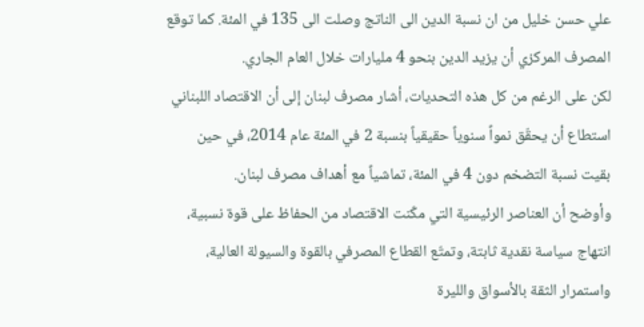علي حسن خليل من ان نسبة الدين الى الناتج وصلت الى 135 في المئة. كما توقع المصرف المركزي أن يزيد الدين بنحو 4 مليارات خلال العام الجاري.
لكن على الرغم من كل هذه التحديات، أشار مصرف لبنان إلى أن الاقتصاد اللبناني استطاع أن يحقّق نمواً سنوياً حقيقياً بنسبة 2 في المئة عام 2014، في حين بقيت نسبة التضخم دون 4 في المئة، تماشياً مع أهداف مصرف لبنان.
وأوضح أن العناصر الرئيسية التي مكّنت الاقتصاد من الحفاظ على قوة نسبية، انتهاج سياسة نقدية ثابتة، وتمتّع القطاع المصرفي بالقوة والسيولة العالية، واستمرار الثقة بالأسواق والليرة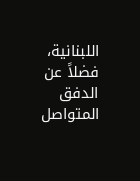اللبنانية، فضلاً عن الدفق المتواصل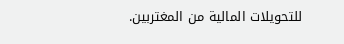للتحويلات المالية من المغتربين.